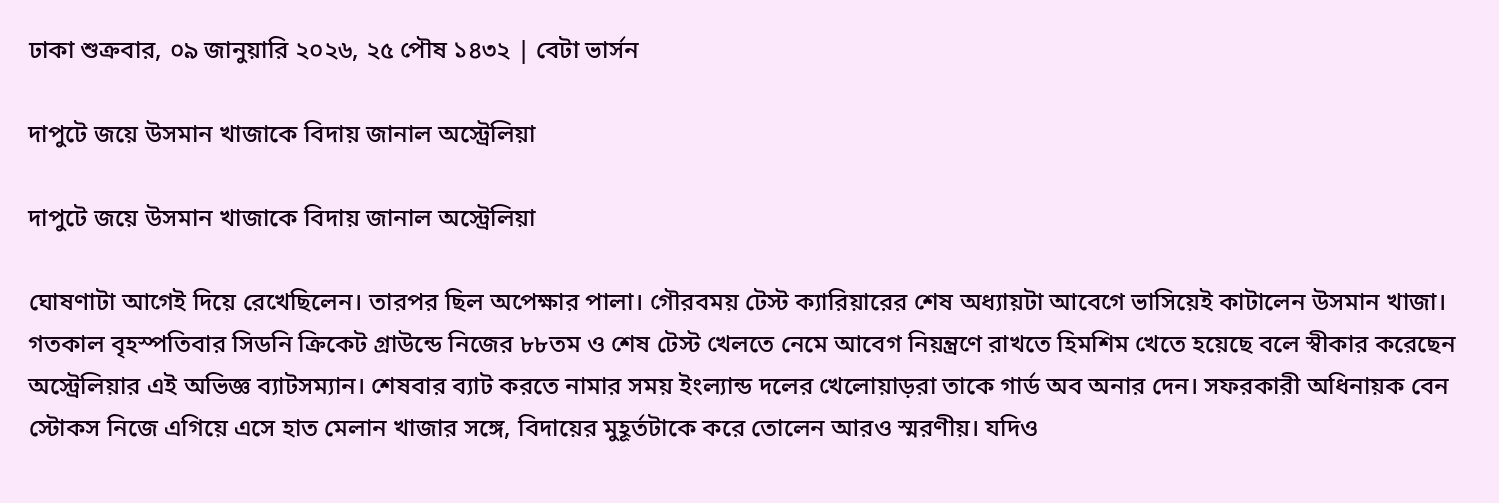ঢাকা শুক্রবার, ০৯ জানুয়ারি ২০২৬, ২৫ পৌষ ১৪৩২ | বেটা ভার্সন

দাপুটে জয়ে উসমান খাজাকে বিদায় জানাল অস্ট্রেলিয়া

দাপুটে জয়ে উসমান খাজাকে বিদায় জানাল অস্ট্রেলিয়া

ঘোষণাটা আগেই দিয়ে রেখেছিলেন। তারপর ছিল অপেক্ষার পালা। গৌরবময় টেস্ট ক্যারিয়ারের শেষ অধ্যায়টা আবেগে ভাসিয়েই কাটালেন উসমান খাজা। গতকাল বৃহস্পতিবার সিডনি ক্রিকেট গ্রাউন্ডে নিজের ৮৮তম ও শেষ টেস্ট খেলতে নেমে আবেগ নিয়ন্ত্রণে রাখতে হিমশিম খেতে হয়েছে বলে স্বীকার করেছেন অস্ট্রেলিয়ার এই অভিজ্ঞ ব্যাটসম্যান। শেষবার ব্যাট করতে নামার সময় ইংল্যান্ড দলের খেলোয়াড়রা তাকে গার্ড অব অনার দেন। সফরকারী অধিনায়ক বেন স্টোকস নিজে এগিয়ে এসে হাত মেলান খাজার সঙ্গে, বিদায়ের মুহূর্তটাকে করে তোলেন আরও স্মরণীয়। যদিও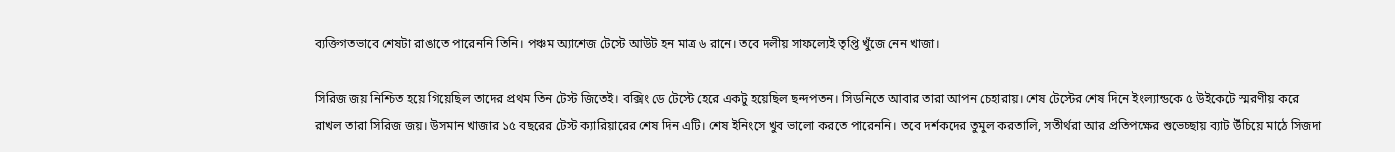ব্যক্তিগতভাবে শেষটা রাঙাতে পারেননি তিনি। পঞ্চম অ্যাশেজ টেস্টে আউট হন মাত্র ৬ রানে। তবে দলীয় সাফল্যেই তৃপ্তি খুঁজে নেন খাজা।

সিরিজ জয় নিশ্চিত হয়ে গিয়েছিল তাদের প্রথম তিন টেস্ট জিতেই। বক্সিং ডে টেস্টে হেরে একটু হয়েছিল ছন্দপতন। সিডনিতে আবার তারা আপন চেহারায়। শেষ টেস্টের শেষ দিনে ইংল্যান্ডকে ৫ উইকেটে স্মরণীয় করে রাখল তারা সিরিজ জয়। উসমান খাজার ১৫ বছরের টেস্ট ক্যারিয়ারের শেষ দিন এটি। শেষ ইনিংসে খুব ভালো করতে পারেননি। তবে দর্শকদের তুমুল করতালি, সতীর্থরা আর প্রতিপক্ষের শুভেচ্ছায় ব্যাট উঁচিয়ে মাঠে সিজদা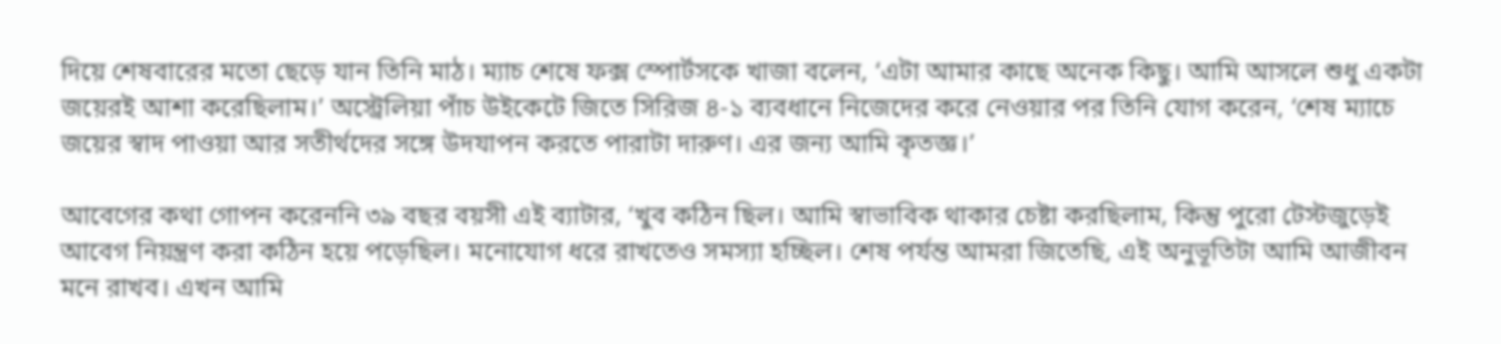দিয়ে শেষবারের মতো ছেড়ে যান তিনি মাঠ। ম্যাচ শেষে ফক্স স্পোর্টসকে খাজা বলেন, ‘এটা আমার কাছে অনেক কিছু। আমি আসলে শুধু একটা জয়েরই আশা করেছিলাম।’ অস্ট্রেলিয়া পাঁচ উইকেটে জিতে সিরিজ ৪-১ ব্যবধানে নিজেদের করে নেওয়ার পর তিনি যোগ করেন, ‘শেষ ম্যাচে জয়ের স্বাদ পাওয়া আর সতীর্থদের সঙ্গে উদযাপন করতে পারাটা দারুণ। এর জন্য আমি কৃতজ্ঞ।’

আবেগের কথা গোপন করেননি ৩৯ বছর বয়সী এই ব্যাটার, ‘খুব কঠিন ছিল। আমি স্বাভাবিক থাকার চেষ্টা করছিলাম, কিন্তু পুরো টেস্টজুড়েই আবেগ নিয়ন্ত্রণ করা কঠিন হয়ে পড়েছিল। মনোযোগ ধরে রাখতেও সমস্যা হচ্ছিল। শেষ পর্যন্ত আমরা জিতেছি, এই অনুভূতিটা আমি আজীবন মনে রাখব। এখন আমি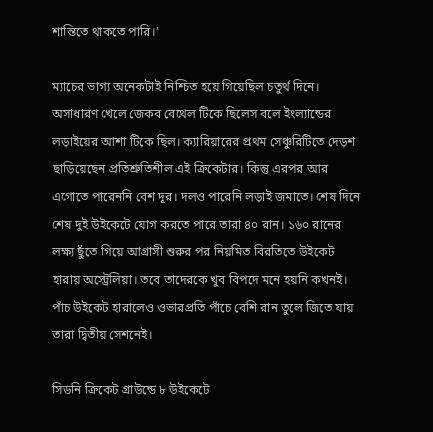শান্তিতে থাকতে পারি।’

ম্যাচের ভাগ্য অনেকটাই নিশ্চিত হয়ে গিয়েছিল চতুর্থ দিনে। অসাধারণ খেলে জেকব বেথেল টিকে ছিলেস বলে ইংল্যান্ডের লড়াইয়ের আশা টিকে ছিল। ক্যারিয়ারের প্রথম সেঞ্চুরিটিতে দেড়শ ছাড়িয়েছেন প্রতিশ্রুতিশীল এই ক্রিকেটার। কিন্তু এরপর আর এগোতে পারেননি বেশ দূর। দলও পারেনি লড়াই জমাতে। শেষ দিনে শেষ দুই উইকেটে যোগ করতে পারে তারা ৪০ রান। ১৬০ রানের লক্ষ্য ছুঁতে গিয়ে আগ্রাসী শুরুর পর নিয়মিত বিরতিতে উইকেট হারায় অস্ট্রেলিয়া। তবে তাদেরকে খুব বিপদে মনে হয়নি কখনই। পাঁচ উইকেট হারালেও ওভারপ্রতি পাঁচে বেশি রান তুলে জিতে যায় তারা দ্বিতীয় সেশনেই।

সিডনি ক্রিকেট গ্রাউন্ডে ৮ উইকেটে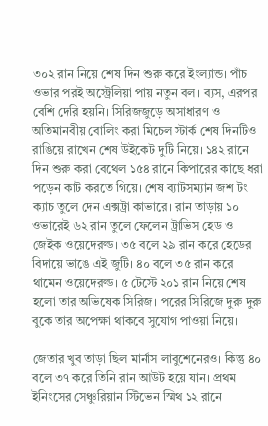৩০২ রান নিয়ে শেষ দিন শুরু করে ইংল্যান্ড। পাঁচ ওভার পরই অস্ট্রেলিয়া পায় নতুন বল। ব্যস, এরপর বেশি দেরি হয়নি। সিরিজজুড়ে অসাধারণ ও অতিমানবীয় বোলিং করা মিচেল স্টার্ক শেষ দিনটিও রাঙিয়ে রাখেন শেষ উইকেট দুটি নিয়ে। ১৪২ রানে দিন শুরু করা বেথেল ১৫৪ রানে কিপারের কাছে ধরা পড়েন কাট করতে গিয়ে। শেষ ব্যাটসম্যান জশ টং ক্যাচ তুলে দেন এক্সট্রা কাভারে। রান তাড়ায় ১০ ওভারেই ৬২ রান তুলে ফেলেন ট্রাভিস হেড ও জেইক ওয়েদেরল্ড। ৩৫ বলে ২৯ রান করে হেডের বিদায়ে ভাঙে এই জুটি। ৪০ বলে ৩৫ রান করে থামেন ওয়েদেরল্ড। ৫ টেস্টে ২০১ রান নিয়ে শেষ হলো তার অভিষেক সিরিজ। পরের সিরিজে দুরু দুরু বুকে তার অপেক্ষা থাকবে সুযোগ পাওয়া নিয়ে।

জেতার খুব তাড়া ছিল মার্নাস লাবুশেনেরও। কিন্তু ৪০ বলে ৩৭ করে তিনি রান আউট হয়ে যান। প্রথম ইনিংসের সেঞ্চুরিয়ান স্টিভেন স্মিথ ১২ রানে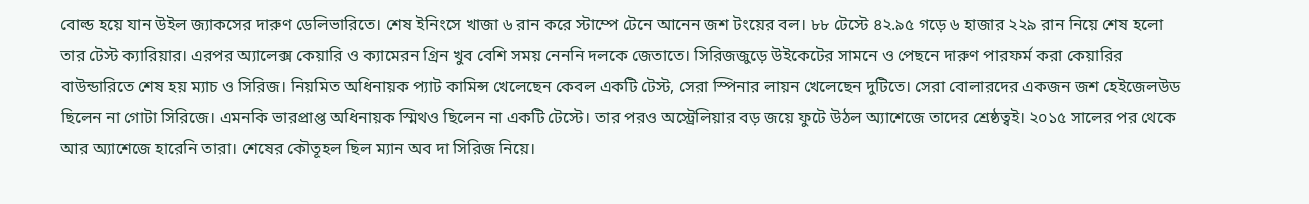বোল্ড হয়ে যান উইল জ্যাকসের দারুণ ডেলিভারিতে। শেষ ইনিংসে খাজা ৬ রান করে স্টাম্পে টেনে আনেন জশ টংয়ের বল। ৮৮ টেস্টে ৪২.৯৫ গড়ে ৬ হাজার ২২৯ রান নিয়ে শেষ হলো তার টেস্ট ক্যারিয়ার। এরপর অ্যালেক্স কেয়ারি ও ক্যামেরন গ্রিন খুব বেশি সময় নেননি দলকে জেতাতে। সিরিজজুড়ে উইকেটের সামনে ও পেছনে দারুণ পারফর্ম করা কেয়ারির বাউন্ডারিতে শেষ হয় ম্যাচ ও সিরিজ। নিয়মিত অধিনায়ক প্যাট কামিন্স খেলেছেন কেবল একটি টেস্ট, সেরা স্পিনার লায়ন খেলেছেন দুটিতে। সেরা বোলারদের একজন জশ হেইজেলউড ছিলেন না গোটা সিরিজে। এমনকি ভারপ্রাপ্ত অধিনায়ক স্মিথও ছিলেন না একটি টেস্টে। তার পরও অস্ট্রেলিয়ার বড় জয়ে ফুটে উঠল অ্যাশেজে তাদের শ্রেষ্ঠত্বই। ২০১৫ সালের পর থেকে আর অ্যাশেজে হারেনি তারা। শেষের কৌতূহল ছিল ম্যান অব দা সিরিজ নিয়ে।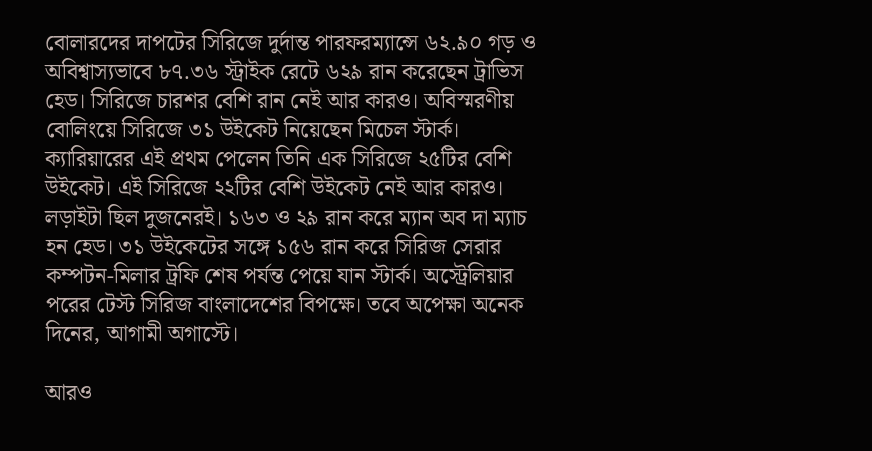বোলারদের দাপটের সিরিজে দুর্দান্ত পারফরম্যান্সে ৬২.৯০ গড় ও অবিশ্বাস্যভাবে ৮৭.৩৬ স্ট্রাইক রেটে ৬২৯ রান করেছেন ট্রাভিস হেড। সিরিজে চারশর বেশি রান নেই আর কারও। অবিস্মরণীয় বোলিংয়ে সিরিজে ৩১ উইকেট নিয়েছেন মিচেল স্টার্ক। ক্যারিয়ারের এই প্রথম পেলেন তিনি এক সিরিজে ২৫টির বেশি উইকেট। এই সিরিজে ২২টির বেশি উইকেট নেই আর কারও। লড়াইটা ছিল দুজনেরই। ১৬৩ ও ২৯ রান করে ম্যান অব দা ম্যাচ হন হেড। ৩১ উইকেটের সঙ্গে ১৫৬ রান করে সিরিজ সেরার কম্পটন-মিলার ট্রফি শেষ পর্যন্ত পেয়ে যান স্টার্ক। অস্ট্রেলিয়ার পরের টেস্ট সিরিজ বাংলাদেশের বিপক্ষে। তবে অপেক্ষা অনেক দিনের, আগামী অগাস্টে।

আরও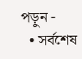পড়ুন -
  • সর্বশেষ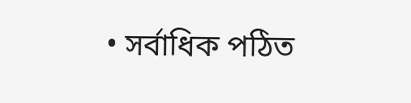• সর্বাধিক পঠিত